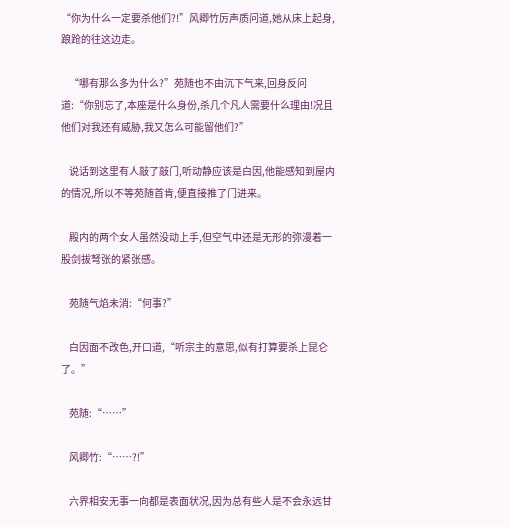“你为什么一定要杀他们?!”风卿竹厉声质问道,她从床上起身,踉跄的往这边走。

    “哪有那么多为什么?”苑随也不由沉下气来,回身反问道:“你别忘了,本座是什么身份,杀几个凡人需要什么理由!况且他们对我还有威胁,我又怎么可能留他们?”

    说话到这里有人敲了敲门,听动静应该是白因,他能感知到屋内的情况,所以不等苑随首肯,便直接推了门进来。

    殿内的两个女人虽然没动上手,但空气中还是无形的弥漫着一股剑拔弩张的紧张感。

    苑随气焰未消:“何事?”

    白因面不改色,开口道,“听宗主的意思,似有打算要杀上昆仑了。”

    苑随:“……”

    风卿竹:“……?!”

    六界相安无事一向都是表面状况,因为总有些人是不会永远甘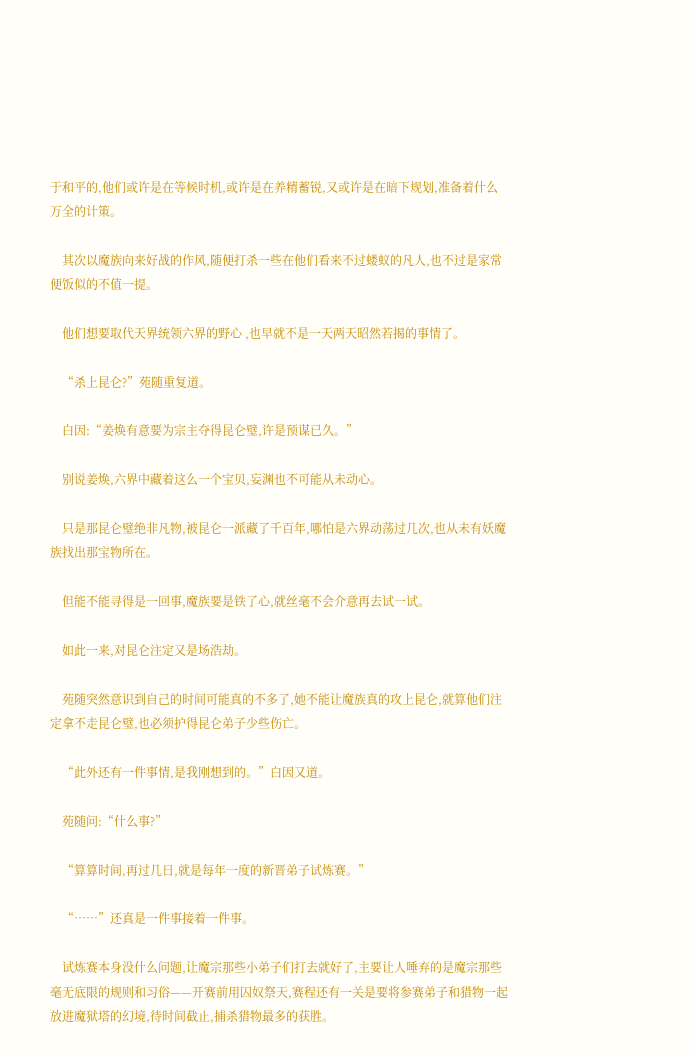于和平的,他们或许是在等候时机,或许是在养精蓄锐,又或许是在暗下规划,准备着什么万全的计策。

    其次以魔族向来好战的作风,随便打杀一些在他们看来不过蝼蚁的凡人,也不过是家常便饭似的不值一提。

    他们想要取代天界统领六界的野心 ,也早就不是一天两天昭然若揭的事情了。

    “杀上昆仑?”苑随重复道。

    白因:“姜焕有意要为宗主夺得昆仑璧,许是预谋已久。”

    别说姜焕,六界中藏着这么一个宝贝,妄渊也不可能从未动心。

    只是那昆仑璧绝非凡物,被昆仑一派藏了千百年,哪怕是六界动荡过几次,也从未有妖魔族找出那宝物所在。

    但能不能寻得是一回事,魔族要是铁了心,就丝毫不会介意再去试一试。

    如此一来,对昆仑注定又是场浩劫。

    苑随突然意识到自己的时间可能真的不多了,她不能让魔族真的攻上昆仑,就算他们注定拿不走昆仑璧,也必须护得昆仑弟子少些伤亡。

    “此外还有一件事情,是我刚想到的。”白因又道。

    苑随问:“什么事?”

    “算算时间,再过几日,就是每年一度的新晋弟子试炼赛。”

    “……”还真是一件事接着一件事。

    试炼赛本身没什么问题,让魔宗那些小弟子们打去就好了,主要让人唾弃的是魔宗那些毫无底限的规则和习俗——开赛前用囚奴祭天,赛程还有一关是要将参赛弟子和猎物一起放进魔狱塔的幻境,待时间截止,捕杀猎物最多的获胜。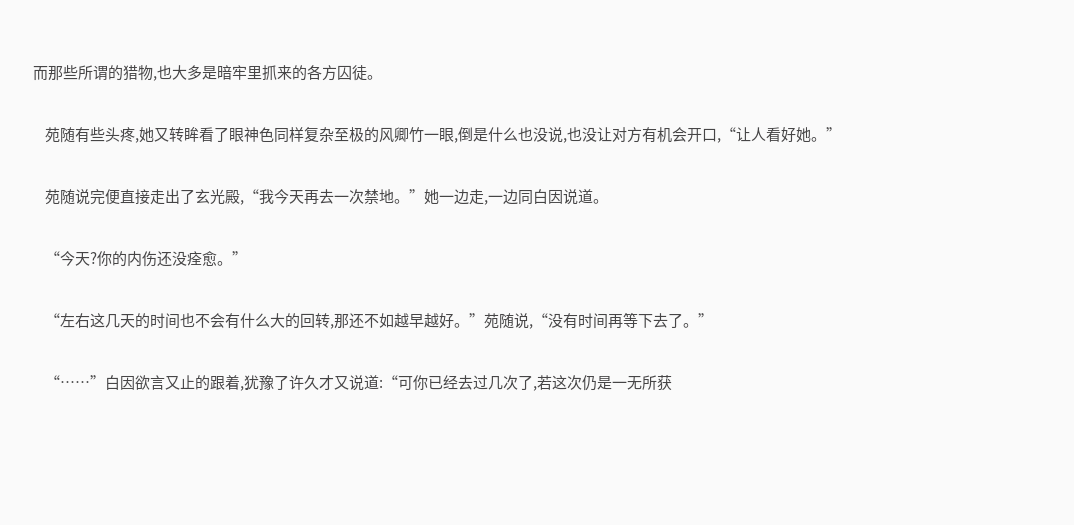而那些所谓的猎物,也大多是暗牢里抓来的各方囚徒。

    苑随有些头疼,她又转眸看了眼神色同样复杂至极的风卿竹一眼,倒是什么也没说,也没让对方有机会开口,“让人看好她。”

    苑随说完便直接走出了玄光殿,“我今天再去一次禁地。”她一边走,一边同白因说道。

    “今天?你的内伤还没痊愈。”

    “左右这几天的时间也不会有什么大的回转,那还不如越早越好。”苑随说,“没有时间再等下去了。”

    “……”白因欲言又止的跟着,犹豫了许久才又说道:“可你已经去过几次了,若这次仍是一无所获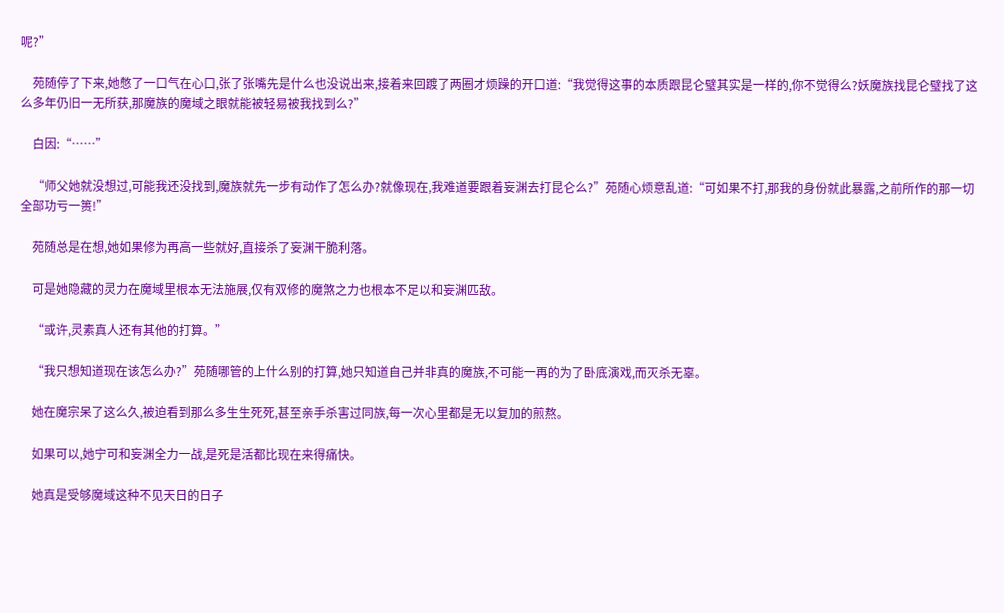呢?”

    苑随停了下来,她憋了一口气在心口,张了张嘴先是什么也没说出来,接着来回踱了两圈才烦躁的开口道:“我觉得这事的本质跟昆仑璧其实是一样的,你不觉得么?妖魔族找昆仑璧找了这么多年仍旧一无所获,那魔族的魔域之眼就能被轻易被我找到么?”

    白因:“……”

    “师父她就没想过,可能我还没找到,魔族就先一步有动作了怎么办?就像现在,我难道要跟着妄渊去打昆仑么?”苑随心烦意乱道:“可如果不打,那我的身份就此暴露,之前所作的那一切全部功亏一篑!”

    苑随总是在想,她如果修为再高一些就好,直接杀了妄渊干脆利落。

    可是她隐藏的灵力在魔域里根本无法施展,仅有双修的魔煞之力也根本不足以和妄渊匹敌。

    “或许,灵素真人还有其他的打算。”

    “我只想知道现在该怎么办?”苑随哪管的上什么别的打算,她只知道自己并非真的魔族,不可能一再的为了卧底演戏,而灭杀无辜。

    她在魔宗呆了这么久,被迫看到那么多生生死死,甚至亲手杀害过同族,每一次心里都是无以复加的煎熬。

    如果可以,她宁可和妄渊全力一战,是死是活都比现在来得痛快。

    她真是受够魔域这种不见天日的日子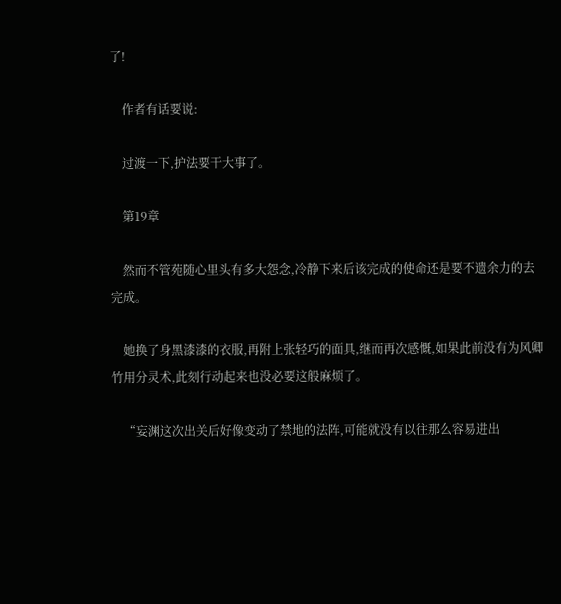了!

    作者有话要说:

    过渡一下,护法要干大事了。

    第19章

    然而不管苑随心里头有多大怨念,冷静下来后该完成的使命还是要不遗余力的去完成。

    她换了身黑漆漆的衣服,再附上张轻巧的面具,继而再次感慨,如果此前没有为风卿竹用分灵术,此刻行动起来也没必要这般麻烦了。

    “妄渊这次出关后好像变动了禁地的法阵,可能就没有以往那么容易进出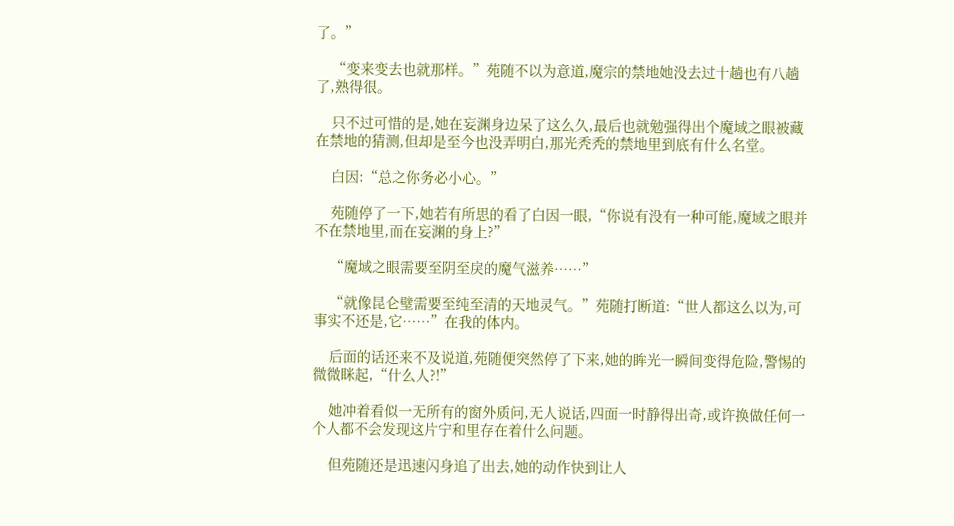了。”

    “变来变去也就那样。”苑随不以为意道,魔宗的禁地她没去过十趟也有八趟了,熟得很。

    只不过可惜的是,她在妄渊身边呆了这么久,最后也就勉强得出个魔域之眼被藏在禁地的猜测,但却是至今也没弄明白,那光秃秃的禁地里到底有什么名堂。

    白因:“总之你务必小心。”

    苑随停了一下,她若有所思的看了白因一眼,“你说有没有一种可能,魔域之眼并不在禁地里,而在妄渊的身上?”

    “魔域之眼需要至阴至戾的魔气滋养……”

    “就像昆仑璧需要至纯至清的天地灵气。”苑随打断道:“世人都这么以为,可事实不还是,它……”在我的体内。

    后面的话还来不及说道,苑随便突然停了下来,她的眸光一瞬间变得危险,警惕的微微眯起,“什么人?!”

    她冲着看似一无所有的窗外质问,无人说话,四面一时静得出奇,或许换做任何一个人都不会发现这片宁和里存在着什么问题。

    但苑随还是迅速闪身追了出去,她的动作快到让人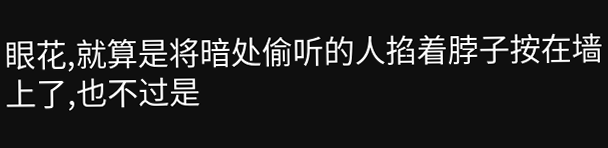眼花,就算是将暗处偷听的人掐着脖子按在墙上了,也不过是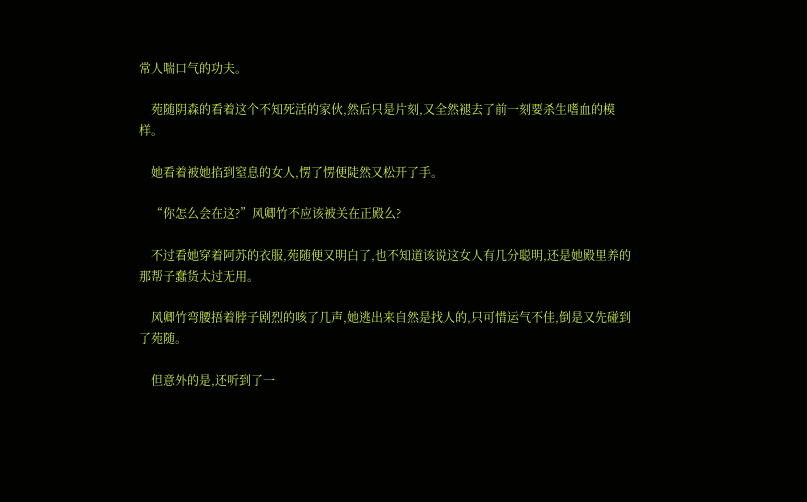常人喘口气的功夫。

    苑随阴森的看着这个不知死活的家伙,然后只是片刻,又全然褪去了前一刻要杀生嗜血的模样。

    她看着被她掐到窒息的女人,愣了愣便陡然又松开了手。

    “你怎么会在这?”风卿竹不应该被关在正殿么?

    不过看她穿着阿苏的衣服,苑随便又明白了,也不知道该说这女人有几分聪明,还是她殿里养的那帮子蠢货太过无用。

    风卿竹弯腰捂着脖子剧烈的咳了几声,她逃出来自然是找人的,只可惜运气不佳,倒是又先碰到了苑随。

    但意外的是,还听到了一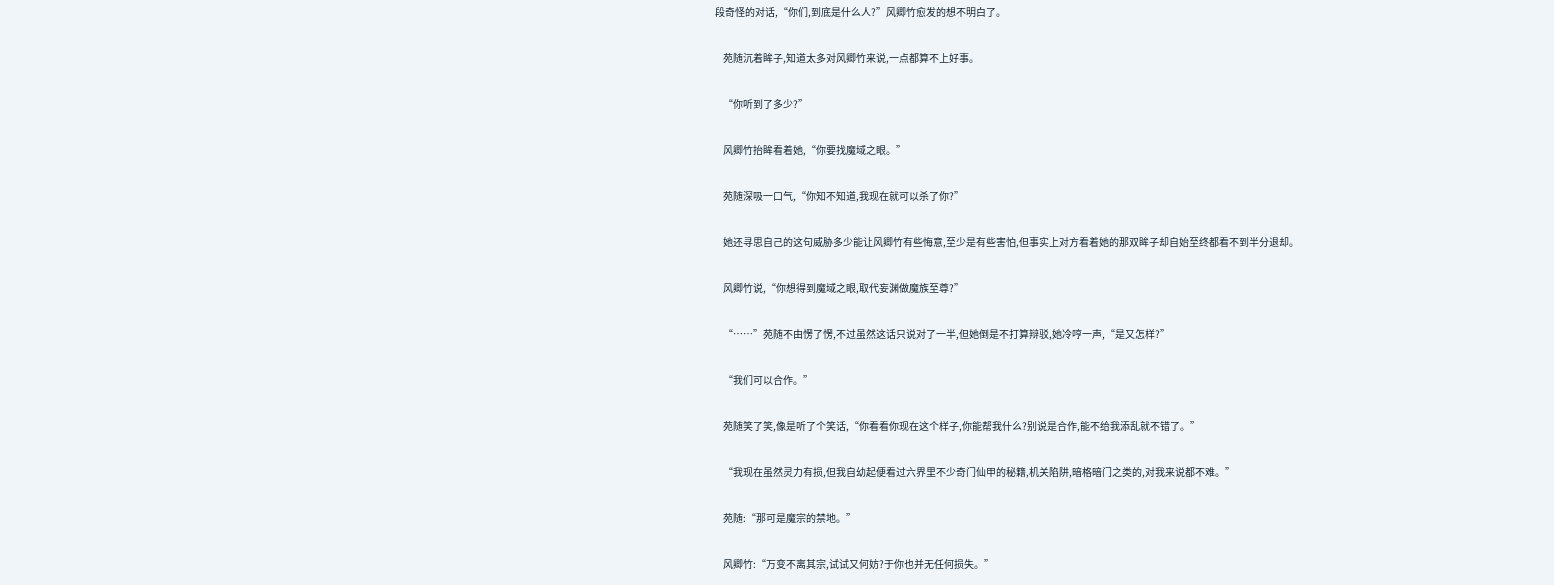段奇怪的对话,“你们,到底是什么人?”风卿竹愈发的想不明白了。

    苑随沉着眸子,知道太多对风卿竹来说,一点都算不上好事。

    “你听到了多少?”

    风卿竹抬眸看着她,“你要找魔域之眼。”

    苑随深吸一口气,“你知不知道,我现在就可以杀了你?”

    她还寻思自己的这句威胁多少能让风卿竹有些悔意,至少是有些害怕,但事实上对方看着她的那双眸子却自始至终都看不到半分退却。

    风卿竹说,“你想得到魔域之眼,取代妄渊做魔族至尊?”

    “……”苑随不由愣了愣,不过虽然这话只说对了一半,但她倒是不打算辩驳,她冷哼一声,“是又怎样?”

    “我们可以合作。”

    苑随笑了笑,像是听了个笑话,“你看看你现在这个样子,你能帮我什么?别说是合作,能不给我添乱就不错了。”

    “我现在虽然灵力有损,但我自幼起便看过六界里不少奇门仙甲的秘籍,机关陷阱,暗格暗门之类的,对我来说都不难。”

    苑随:“那可是魔宗的禁地。”

    风卿竹:“万变不离其宗,试试又何妨?于你也并无任何损失。”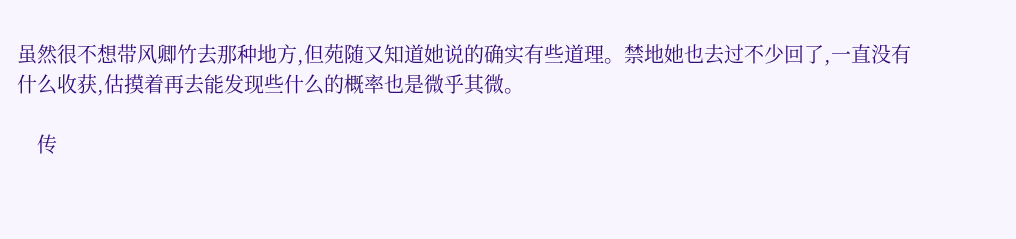虽然很不想带风卿竹去那种地方,但苑随又知道她说的确实有些道理。禁地她也去过不少回了,一直没有什么收获,估摸着再去能发现些什么的概率也是微乎其微。

    传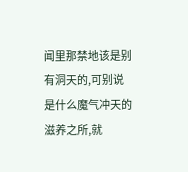闻里那禁地该是别有洞天的,可别说是什么魔气冲天的滋养之所,就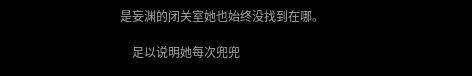是妄渊的闭关室她也始终没找到在哪。

    足以说明她每次兜兜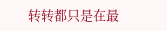转转都只是在最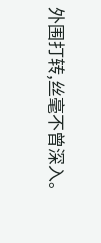外围打转,丝毫不曾深入。